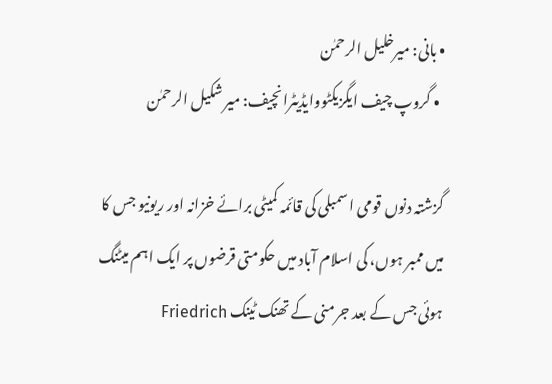• بانی: میرخلیل الرحمٰن
  • گروپ چیف ایگزیکٹووایڈیٹرانچیف: میر شکیل الرحمٰن

گزشتہ دنوں قومی اسمبلی کی قائمہ کمیٹی برائے خزانہ اور ریونیو جس کا میں ممبر ہوں، کی اسلام آباد میں حکومتی قرضوں پر ایک اہم میٹنگ ہوئی جس کے بعد جرمنی کے تھنک ٹینک Friedrich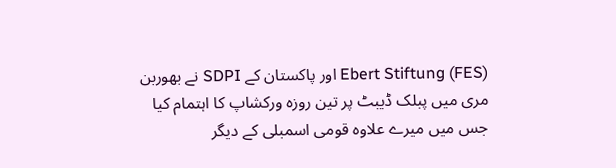Ebert Stiftung (FES) اور پاکستان کے SDPI نے بھوربن مری میں پبلک ڈیبٹ پر تین روزہ ورکشاپ کا اہتمام کیا جس میں میرے علاوہ قومی اسمبلی کے دیگر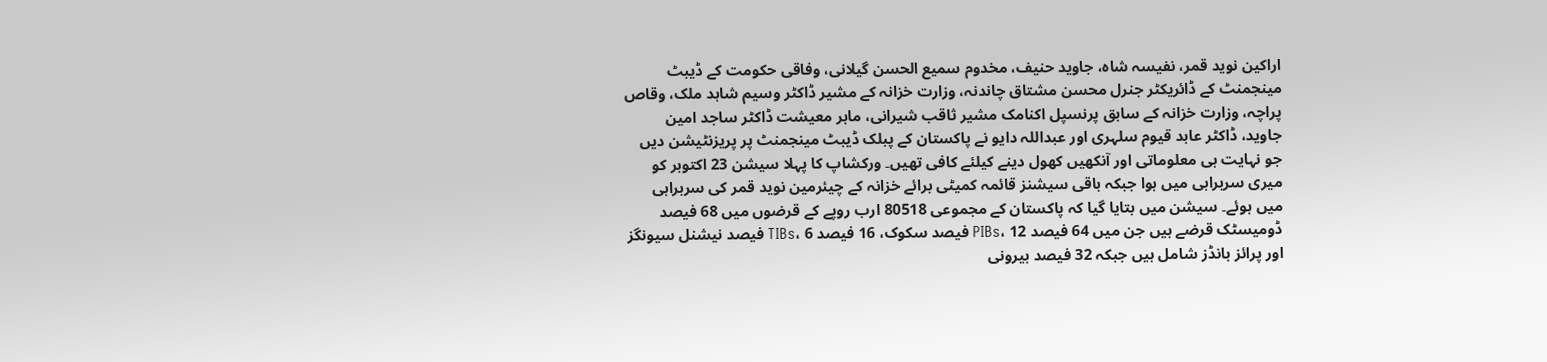اراکین نوید قمر، نفیسہ شاہ، جاوید حنیف، مخدوم سمیع الحسن گیلانی، وفاقی حکومت کے ڈیبٹ مینجمنٹ کے ڈائریکٹر جنرل محسن مشتاق چاندنہ، وزارت خزانہ کے مشیر ڈاکٹر وسیم شاہد ملک، وقاص پراچہ، وزارت خزانہ کے سابق پرنسپل اکنامک مشیر ثاقب شیرانی، ماہر معیشت ڈاکٹر ساجد امین جاوید، ڈاکٹر عابد قیوم سلہری اور عبداللہ دایو نے پاکستان کے پبلک ڈیبٹ مینجمنٹ پر پریزنٹیشن دیں جو نہایت ہی معلوماتی اور آنکھیں کھول دینے کیلئے کافی تھیں۔ ورکشاپ کا پہلا سیشن 23 اکتوبر کو میری سربراہی میں ہوا جبکہ باقی سیشنز قائمہ کمیٹی برائے خزانہ کے چیئرمین نوید قمر کی سربراہی میں ہوئے۔ سیشن میں بتایا گیا کہ پاکستان کے مجموعی 80518 ارب روپے کے قرضوں میں 68 فیصد ڈومیسٹک قرضے ہیں جن میں 64 فیصد PIBs، 12 فیصد سکوک، 16 فیصد TIBs، 6 فیصد نیشنل سیونگز اور پرائز بانڈز شامل ہیں جبکہ 32 فیصد بیرونی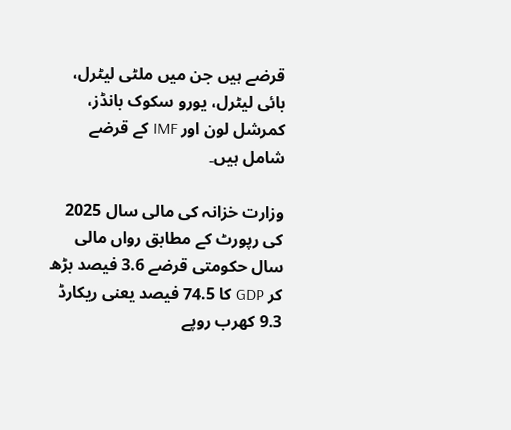قرضے ہیں جن میں ملٹی لیٹرل، بائی لیٹرل، یورو سکوک بانڈز، کمرشل لون اور IMF کے قرضے شامل ہیں۔

وزارت خزانہ کی مالی سال 2025 کی رپورٹ کے مطابق رواں مالی سال حکومتی قرضے 3.6 فیصد بڑھ کر GDP کا 74.5 فیصد یعنی ریکارڈ 9.3 کھرب روپے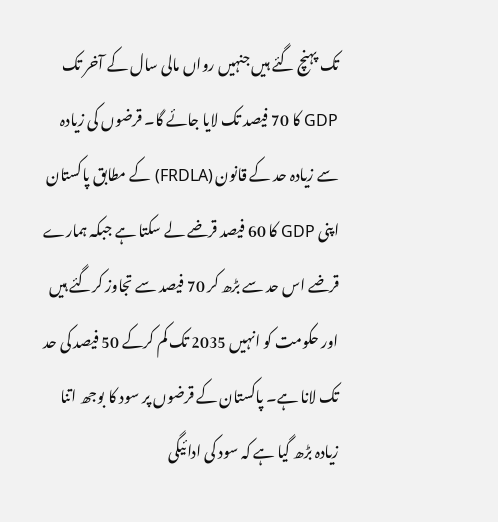تک پہنچ گئے ہیں جنہیں رواں مالی سال کے آخر تک GDP کا 70 فیصد تک لایا جائے گا۔ قرضوں کی زیادہ سے زیادہ حد کے قانون (FRDLA) کے مطابق پاکستان اپنی GDP کا 60 فیصد قرضے لے سکتا ہے جبکہ ہمارے قرضے اس حد سے بڑھ کر 70 فیصد سے تجاوز کرگئے ہیں اور حکومت کو انہیں 2035 تک کم کرکے 50 فیصد کی حد تک لانا ہے۔ پاکستان کے قرضوں پر سود کا بوجھ اتنا زیادہ بڑھ گیا ہے کہ سود کی ادائیگی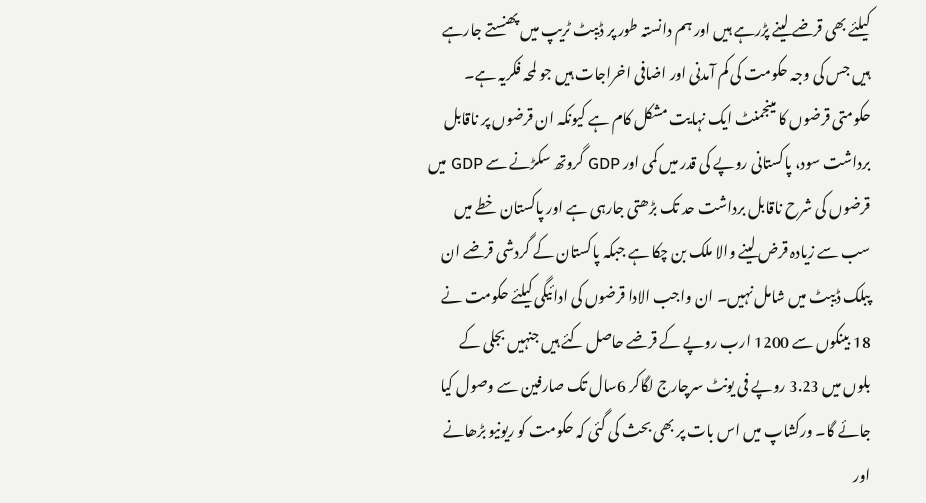کیلئے بھی قرضے لینے پڑرہے ہیں اور ہم دانستہ طور پر ڈیبٹ ٹریپ میں پھنستے جارہے ہیں جس کی وجہ حکومت کی کم آمدنی اور اضافی اخراجات ہیں جو لمحہ فکریہ ہے۔ حکومتی قرضوں کا مینجمنٹ ایک نہایت مشکل کام ہے کیونکہ ان قرضوں پر ناقابل برداشت سود، پاکستانی روپے کی قدر میں کمی اور GDP گروتھ سکڑنے سے GDP میں قرضوں کی شرح ناقابل برداشت حد تک بڑھتی جارہی ہے اور پاکستان خطے میں سب سے زیادہ قرض لینے والا ملک بن چکا ہے جبکہ پاکستان کے گردشی قرضے ان پبلک ڈیبٹ میں شامل نہیں۔ ان واجب الادا قرضوں کی ادائیگی کیلئے حکومت نے 18 بینکوں سے 1200 ارب روپے کے قرضے حاصل کئے ہیں جنہیں بجلی کے بلوں میں 3.23 روپے فی یونٹ سرچارج لگاکر 6سال تک صارفین سے وصول کیا جائے گا۔ ورکشاپ میں اس بات پر بھی بحث کی گئی کہ حکومت کو ریونیو بڑھانے اور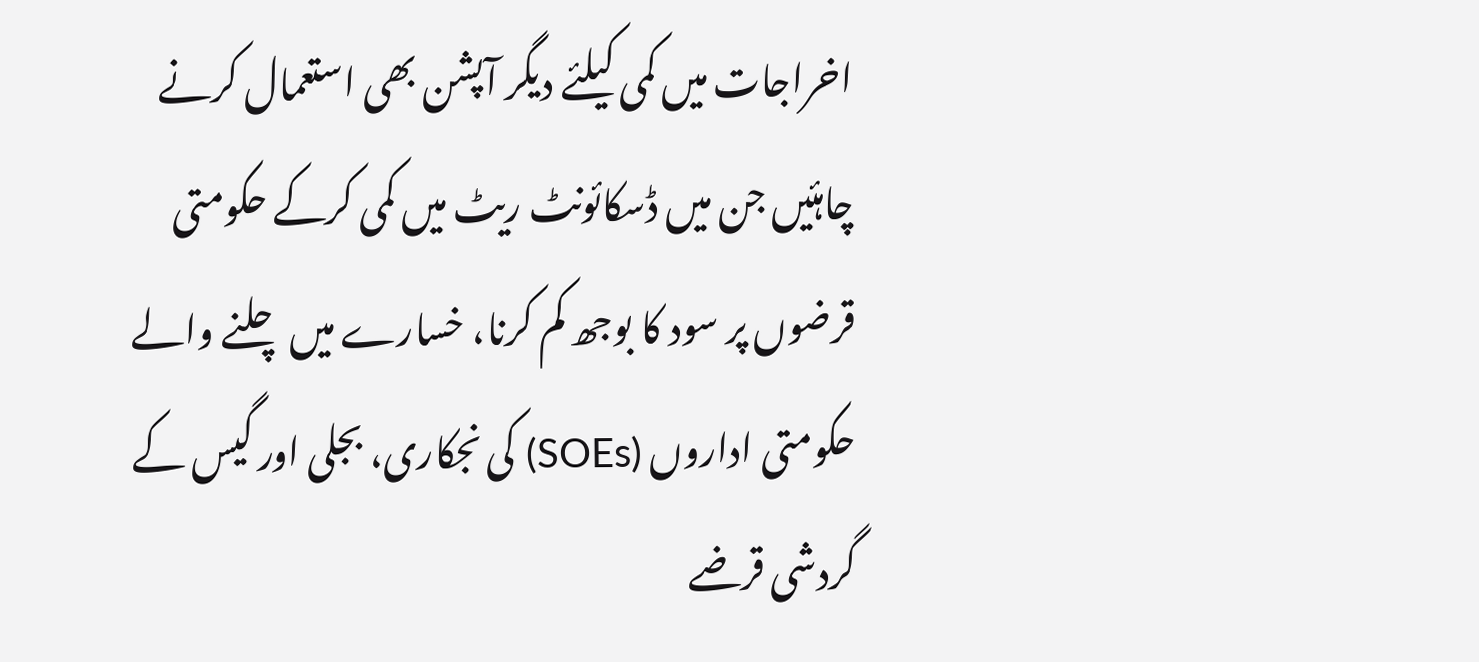اخراجات میں کمی کیلئے دیگر آپشن بھی استعمال کرنے چاہئیں جن میں ڈسکائونٹ ریٹ میں کمی کرکے حکومتی قرضوں پر سود کا بوجھ کم کرنا، خسارے میں چلنے والے حکومتی اداروں (SOEs) کی نجکاری، بجلی اور گیس کے گردشی قرضے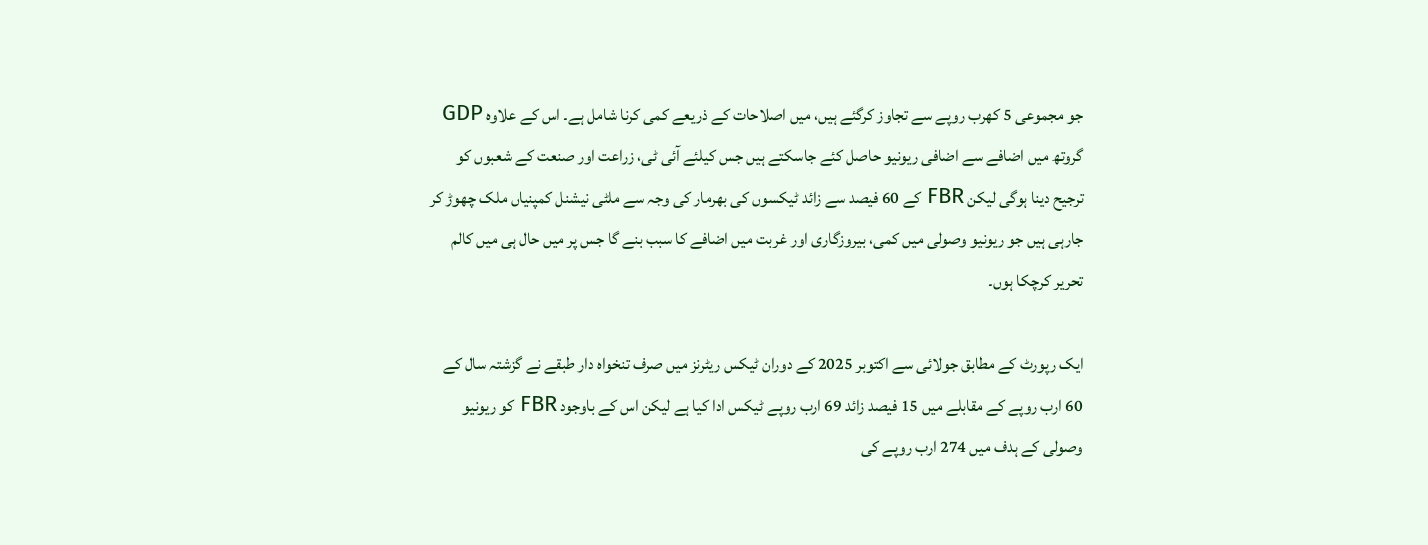جو مجموعی 5 کھرب روپے سے تجاوز کرگئے ہیں، میں اصلاحات کے ذریعے کمی کرنا شامل ہے۔ اس کے علاوہ GDP گروتھ میں اضافے سے اضافی ریونیو حاصل کئے جاسکتے ہیں جس کیلئے آئی ٹی، زراعت اور صنعت کے شعبوں کو ترجیح دینا ہوگی لیکن FBR کے 60 فیصد سے زائد ٹیکسوں کی بھرمار کی وجہ سے ملٹی نیشنل کمپنیاں ملک چھوڑ کر جارہی ہیں جو ریونیو وصولی میں کمی، بیروزگاری اور غربت میں اضافے کا سبب بنے گا جس پر میں حال ہی میں کالم تحریر کرچکا ہوں۔

ایک رپورٹ کے مطابق جولائی سے اکتوبر 2025 کے دوران ٹیکس ریٹرنز میں صرف تنخواہ دار طبقے نے گزشتہ سال کے 60 ارب روپے کے مقابلے میں 15 فیصد زائد 69 ارب روپے ٹیکس ادا کیا ہے لیکن اس کے باوجود FBR کو ریونیو وصولی کے ہدف میں 274 ارب روپے کی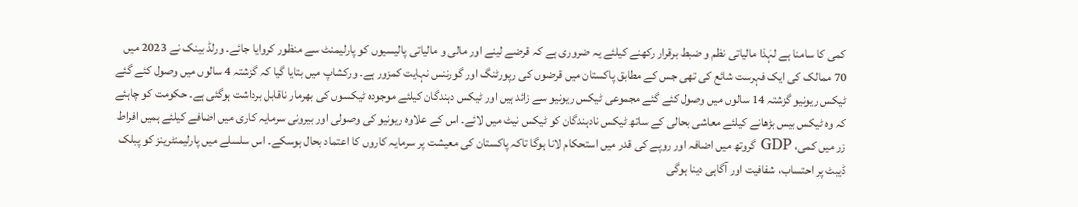کمی کا سامنا ہے لہٰذا مالیاتی نظم و ضبط برقرار رکھنے کیلئے یہ ضروری ہے کہ قرضے لینے اور مالی و مالیاتی پالیسیوں کو پارلیمنٹ سے منظور کروایا جائے۔ ورلڈ بینک نے 2023 میں 70 ممالک کی ایک فہرست شائع کی تھی جس کے مطابق پاکستان میں قرضوں کی رپورٹنگ اور گورننس نہایت کمزور ہے۔ ورکشاپ میں بتایا گیا کہ گزشتہ 4 سالوں میں وصول کئے گئے ٹیکس ریونیو گزشتہ 14 سالوں میں وصول کئے گئے مجموعی ٹیکس ریونیو سے زائد ہیں اور ٹیکس دہندگان کیلئے موجودہ ٹیکسوں کی بھرمار ناقابل برداشت ہوگئی ہے۔ حکومت کو چاہئے کہ وہ ٹیکس بیس بڑھانے کیلئے معاشی بحالی کے ساتھ ٹیکس نادہندگان کو ٹیکس نیٹ میں لائے۔ اس کے علاوہ ریونیو کی وصولی اور بیرونی سرمایہ کاری میں اضافے کیلئے ہمیں افراط زر میں کمی، GDP گروتھ میں اضافہ اور روپے کی قدر میں استحکام لانا ہوگا تاکہ پاکستان کی معیشت پر سرمایہ کاروں کا اعتماد بحال ہوسکے۔ اس سلسلے میں پارلیمنٹرینز کو پبلک ڈیبٹ پر احتساب، شفافیت اور آگاہی دینا ہوگی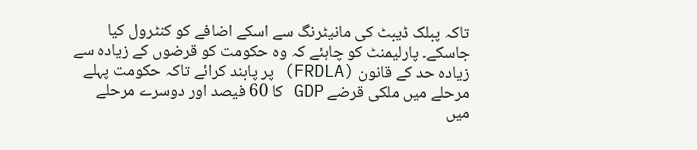تاکہ پبلک ڈیبٹ کی مانیٹرنگ سے اسکے اضافے کو کنٹرول کیا جاسکے۔ پارلیمنٹ کو چاہئے کہ وہ حکومت کو قرضوں کے زیادہ سے زیادہ حد کے قانون (FRDLA) پر پابند کرائے تاکہ حکومت پہلے مرحلے میں ملکی قرضے GDP کا 60 فیصد اور دوسرے مرحلے میں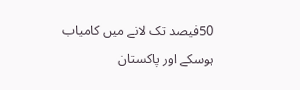50فیصد تک لانے میں کامیاب ہوسکے اور پاکستان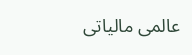عالمی مالیاتی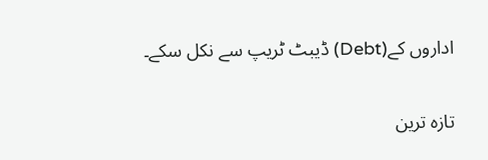اداروں کے(Debt) ڈیبٹ ٹریپ سے نکل سکے۔

تازہ ترین